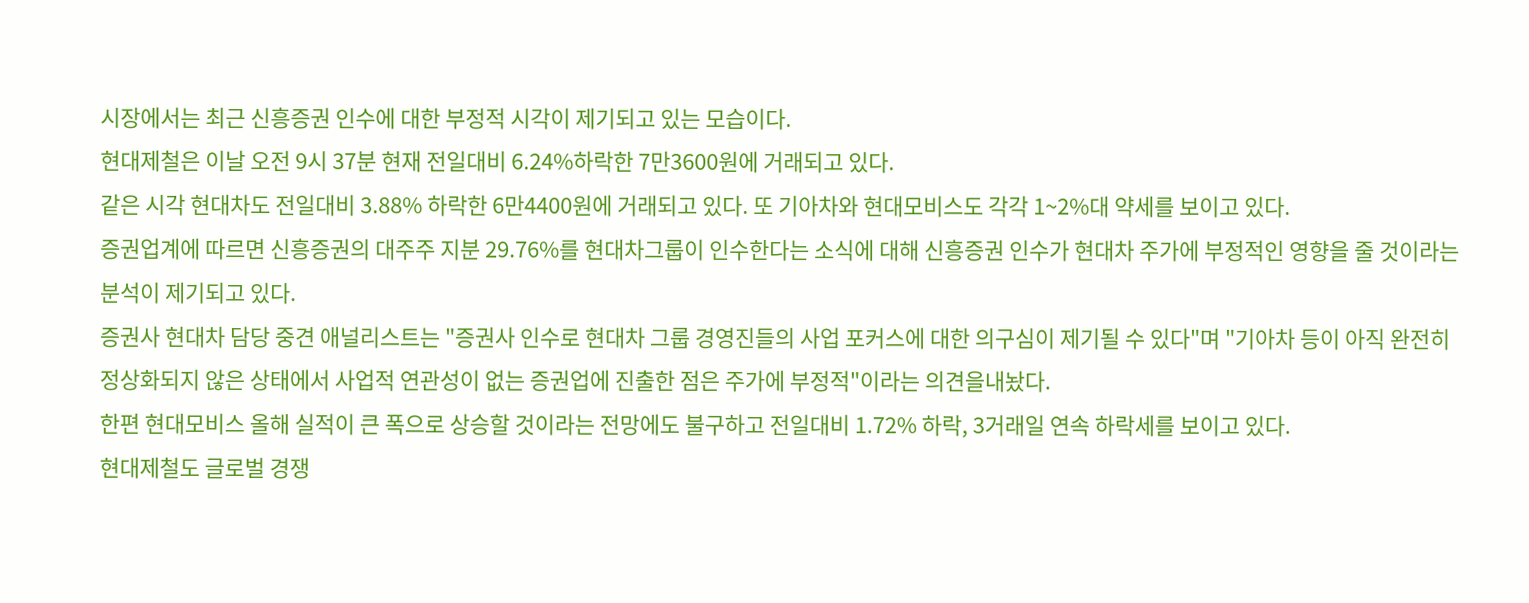시장에서는 최근 신흥증권 인수에 대한 부정적 시각이 제기되고 있는 모습이다.
현대제철은 이날 오전 9시 37분 현재 전일대비 6.24%하락한 7만3600원에 거래되고 있다.
같은 시각 현대차도 전일대비 3.88% 하락한 6만4400원에 거래되고 있다. 또 기아차와 현대모비스도 각각 1~2%대 약세를 보이고 있다.
증권업계에 따르면 신흥증권의 대주주 지분 29.76%를 현대차그룹이 인수한다는 소식에 대해 신흥증권 인수가 현대차 주가에 부정적인 영향을 줄 것이라는 분석이 제기되고 있다.
증권사 현대차 담당 중견 애널리스트는 "증권사 인수로 현대차 그룹 경영진들의 사업 포커스에 대한 의구심이 제기될 수 있다"며 "기아차 등이 아직 완전히 정상화되지 않은 상태에서 사업적 연관성이 없는 증권업에 진출한 점은 주가에 부정적"이라는 의견을내놨다.
한편 현대모비스 올해 실적이 큰 폭으로 상승할 것이라는 전망에도 불구하고 전일대비 1.72% 하락, 3거래일 연속 하락세를 보이고 있다.
현대제철도 글로벌 경쟁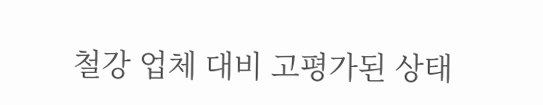철강 업체 대비 고평가된 상태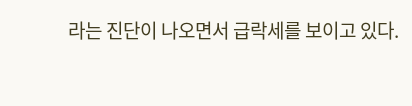라는 진단이 나오면서 급락세를 보이고 있다.